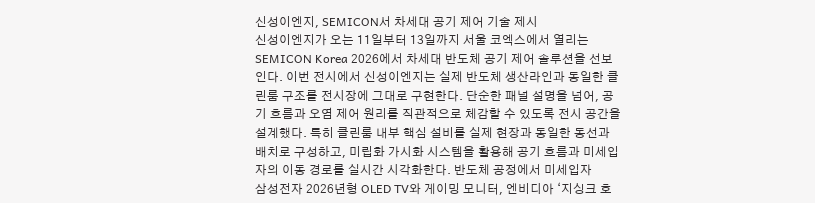신성이엔지, SEMICON서 차세대 공기 제어 기술 제시
신성이엔지가 오는 11일부터 13일까지 서울 코엑스에서 열리는 SEMICON Korea 2026에서 차세대 반도체 공기 제어 솔루션을 선보인다. 이번 전시에서 신성이엔지는 실제 반도체 생산라인과 동일한 클린룸 구조를 전시장에 그대로 구현한다. 단순한 패널 설명을 넘어, 공기 흐름과 오염 제어 원리를 직관적으로 체감할 수 있도록 전시 공간을 설계했다. 특히 클린룸 내부 핵심 설비를 실제 현장과 동일한 동선과 배치로 구성하고, 미립화 가시화 시스템을 활용해 공기 흐름과 미세입자의 이동 경로를 실시간 시각화한다. 반도체 공정에서 미세입자
삼성전자 2026년형 OLED TV와 게이밍 모니터, 엔비디아 ‘지싱크 호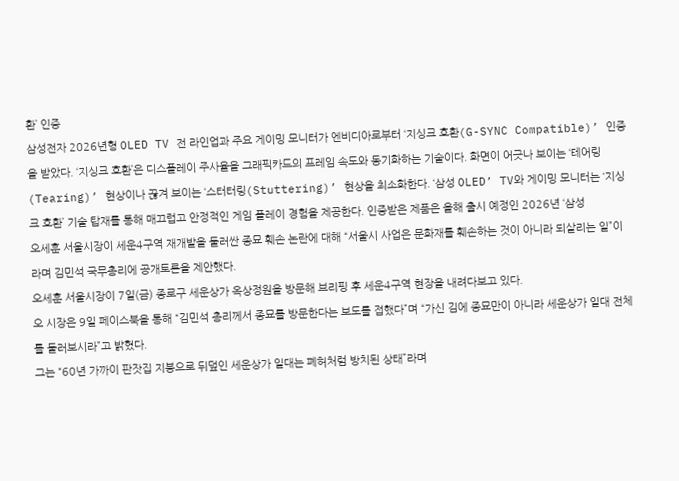환’ 인증
삼성전자 2026년형 OLED TV 전 라인업과 주요 게이밍 모니터가 엔비디아로부터 ‘지싱크 호환(G-SYNC Compatible)’ 인증을 받았다. ‘지싱크 호환’은 디스플레이 주사율을 그래픽카드의 프레임 속도와 동기화하는 기술이다. 화면이 어긋나 보이는 ‘테어링(Tearing)’ 현상이나 끊겨 보이는 ‘스터터링(Stuttering)’ 현상을 최소화한다. ‘삼성 OLED’ TV와 게이밍 모니터는 ‘지싱크 호환’ 기술 탑재를 통해 매끄럽고 안정적인 게임 플레이 경험을 제공한다. 인증받은 제품은 올해 출시 예정인 2026년 ‘삼성
오세훈 서울시장이 세운4구역 재개발을 둘러싼 종묘 훼손 논란에 대해 “서울시 사업은 문화재를 훼손하는 것이 아니라 되살리는 일”이라며 김민석 국무총리에 공개토론을 제안했다.
오세훈 서울시장이 7일(금) 종로구 세운상가 옥상정원을 방문해 브리핑 후 세운4구역 현장을 내려다보고 있다.
오 시장은 9일 페이스북을 통해 “김민석 총리께서 종묘를 방문한다는 보도를 접했다”며 “가신 김에 종묘만이 아니라 세운상가 일대 전체를 둘러보시라”고 밝혔다.
그는 “60년 가까이 판잣집 지붕으로 뒤덮인 세운상가 일대는 폐허처럼 방치된 상태”라며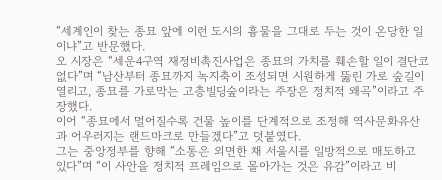“세계인이 찾는 종묘 앞에 이런 도시의 흉물을 그대로 두는 것이 온당한 일이냐”고 반문했다.
오 시장은 “세운4구역 재정비촉진사업은 종묘의 가치를 훼손할 일이 결단코 없다”며 “남산부터 종묘까지 녹지축이 조성되면 시원하게 뚫린 가로 숲길이 열리고, 종묘를 가로막는 고층빌딩숲이라는 주장은 정치적 왜곡”이라고 주장했다.
이어 “종묘에서 멀어질수록 건물 높이를 단계적으로 조정해 역사문화유산과 어우러지는 랜드마크로 만들겠다”고 덧붙였다.
그는 중앙정부를 향해 “소통은 외면한 채 서울시를 일방적으로 매도하고 있다”며 “이 사안을 정치적 프레임으로 몰아가는 것은 유감”이라고 비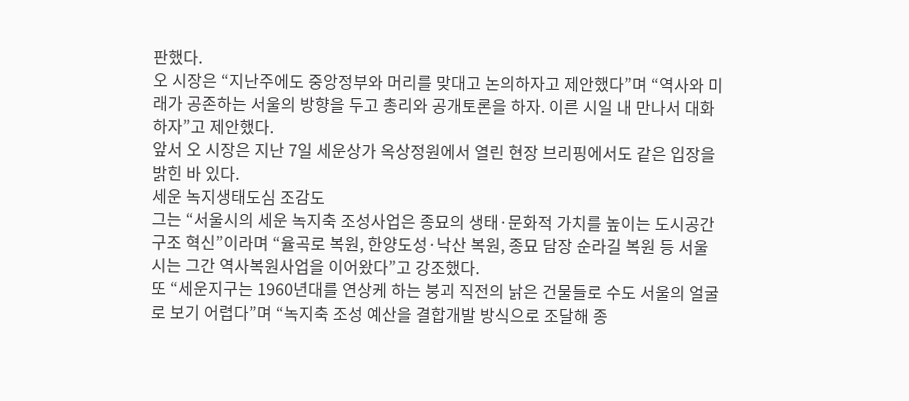판했다.
오 시장은 “지난주에도 중앙정부와 머리를 맞대고 논의하자고 제안했다”며 “역사와 미래가 공존하는 서울의 방향을 두고 총리와 공개토론을 하자. 이른 시일 내 만나서 대화하자”고 제안했다.
앞서 오 시장은 지난 7일 세운상가 옥상정원에서 열린 현장 브리핑에서도 같은 입장을 밝힌 바 있다.
세운 녹지생태도심 조감도
그는 “서울시의 세운 녹지축 조성사업은 종묘의 생태·문화적 가치를 높이는 도시공간 구조 혁신”이라며 “율곡로 복원, 한양도성·낙산 복원, 종묘 담장 순라길 복원 등 서울시는 그간 역사복원사업을 이어왔다”고 강조했다.
또 “세운지구는 1960년대를 연상케 하는 붕괴 직전의 낡은 건물들로 수도 서울의 얼굴로 보기 어렵다”며 “녹지축 조성 예산을 결합개발 방식으로 조달해 종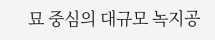묘 중심의 대규모 녹지공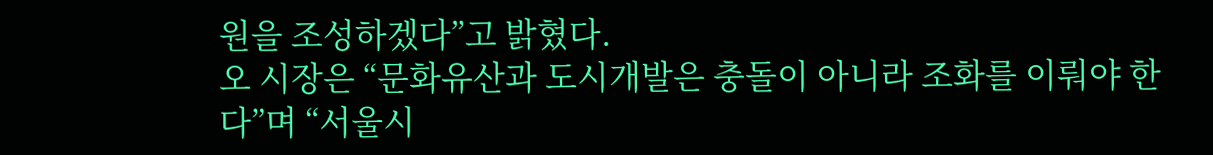원을 조성하겠다”고 밝혔다.
오 시장은 “문화유산과 도시개발은 충돌이 아니라 조화를 이뤄야 한다”며 “서울시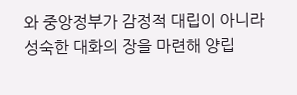와 중앙정부가 감정적 대립이 아니라 성숙한 대화의 장을 마련해 양립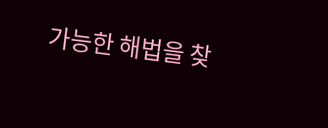가능한 해법을 찾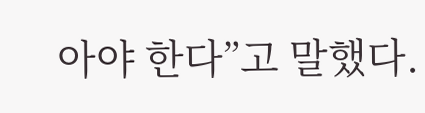아야 한다”고 말했다.